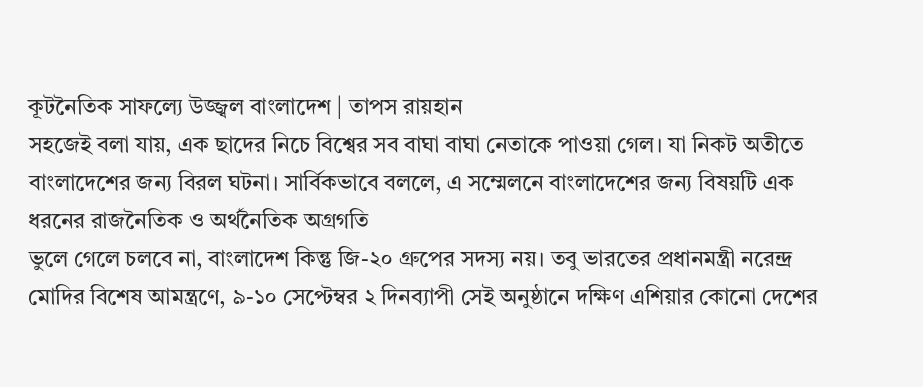কূটনৈতিক সাফল্যে উজ্জ্বল বাংলাদেশ | তাপস রায়হান
সহজেই বলা যায়, এক ছাদের নিচে বিশ্বের সব বাঘা বাঘা নেতাকে পাওয়া গেল। যা নিকট অতীতে বাংলাদেশের জন্য বিরল ঘটনা। সার্বিকভাবে বললে, এ সম্মেলনে বাংলাদেশের জন্য বিষয়টি এক ধরনের রাজনৈতিক ও অর্থনৈতিক অগ্রগতি
ভুলে গেলে চলবে না, বাংলাদেশ কিন্তু জি-২০ গ্রুপের সদস্য নয়। তবু ভারতের প্রধানমন্ত্রী নরেন্দ্র মোদির বিশেষ আমন্ত্রণে, ৯-১০ সেপ্টেম্বর ২ দিনব্যাপী সেই অনুষ্ঠানে দক্ষিণ এশিয়ার কোনো দেশের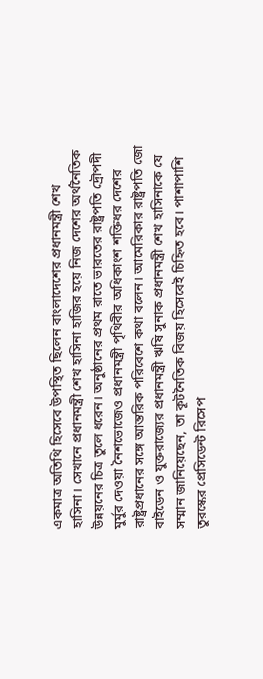একমাত্র অতিথি হিসেবে উপস্থিত ছিলেন বাংলাদেশের প্রধানমন্ত্রী শেখ হাসিনা। সেখানে প্রধানমন্ত্রী শেখ হাসিনা হাজির হয়ে নিজ দেশের অর্থনৈতিক উন্নয়নের চিত্র তুলে ধরেন। অনুষ্ঠানের প্রথম রাতে ভারতের রাষ্ট্রপতি দ্রৌপদী মুর্মুর দেওয়া নৈশভোজেও প্রধানমন্ত্রী পৃথিবীর অধিকাংশ শক্তিধর দেশের রাষ্ট্রপ্রধানের সঙ্গে আন্তরিক পরিবেশে কথা বলেন। আমেরিকার রাষ্ট্রপতি জো বাইডেন ও যুক্তরাজ্যের প্রধানমন্ত্রী ঋষি সুনাক প্রধানমন্ত্রী শেখ হাসিনাকে যে সম্মান জানিয়েছেন, তা কূটনৈতিক বিজয় হিসেবেই চিহ্নিত হবে। পাশাপাশি তুরস্কের প্রেসিডেন্ট রিসেপ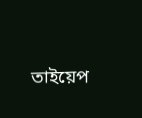তাইয়েপ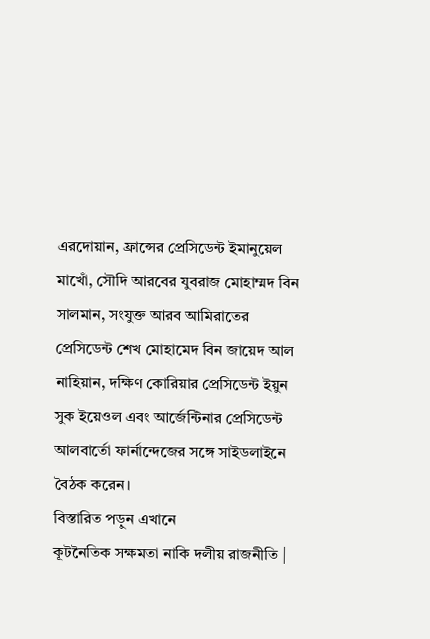এরদোয়ান, ফ্রান্সের প্রেসিডেন্ট ইমানুয়েল মাখোঁ, সৌদি আরবের যুবরাজ মোহাম্মদ বিন সালমান, সংযুক্ত আরব আমিরাতের প্রেসিডেন্ট শেখ মোহামেদ বিন জায়েদ আল নাহিয়ান, দক্ষিণ কোরিয়ার প্রেসিডেন্ট ইয়ুন সুক ইয়েওল এবং আর্জেন্টিনার প্রেসিডেন্ট আলবার্তো ফার্নান্দেজের সঙ্গে সাইডলাইনে বৈঠক করেন।
বিস্তারিত পড়ুন এখানে
কূটনৈতিক সক্ষমতা নাকি দলীয় রাজনীতি |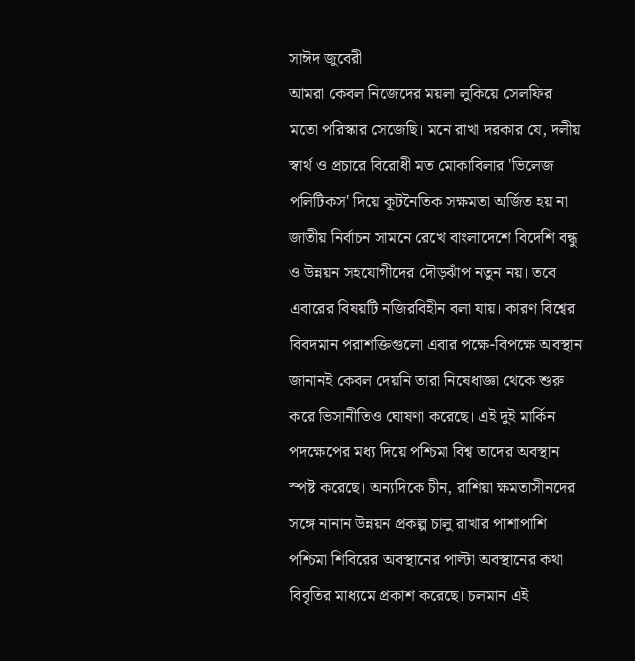সাঈদ জুবেরী
আমরা কেবল নিজেদের ময়লা লুকিয়ে সেলফির মতো পরিস্কার সেজেছি। মনে রাখা দরকার যে, দলীয় স্বার্থ ও প্রচারে বিরোধী মত মোকাবিলার 'ভিলেজ পলিটিকস' দিয়ে কূটনৈতিক সক্ষমতা অর্জিত হয় না
জাতীয় নির্বাচন সামনে রেখে বাংলাদেশে বিদেশি বন্ধু ও উন্নয়ন সহযোগীদের দৌড়ঝাঁপ নতুন নয়। তবে এবারের বিষয়টি নজিরবিহীন বলা যায়। কারণ বিশ্বের বিবদমান পরাশক্তিগুলো এবার পক্ষে-বিপক্ষে অবস্থান জানানই কেবল দেয়নি তারা নিষেধাজ্ঞা থেকে শুরু করে ভিসানীতিও ঘোষণা করেছে। এই দুই মার্কিন পদক্ষেপের মধ্য দিয়ে পশ্চিমা বিশ্ব তাদের অবস্থান স্পষ্ট করেছে। অন্যদিকে চীন, রাশিয়া ক্ষমতাসীনদের সঙ্গে নানান উন্নয়ন প্রকল্প চালু রাখার পাশাপাশি পশ্চিমা শিবিরের অবস্থানের পাল্টা অবস্থানের কথা বিবৃতির মাধ্যমে প্রকাশ করেছে। চলমান এই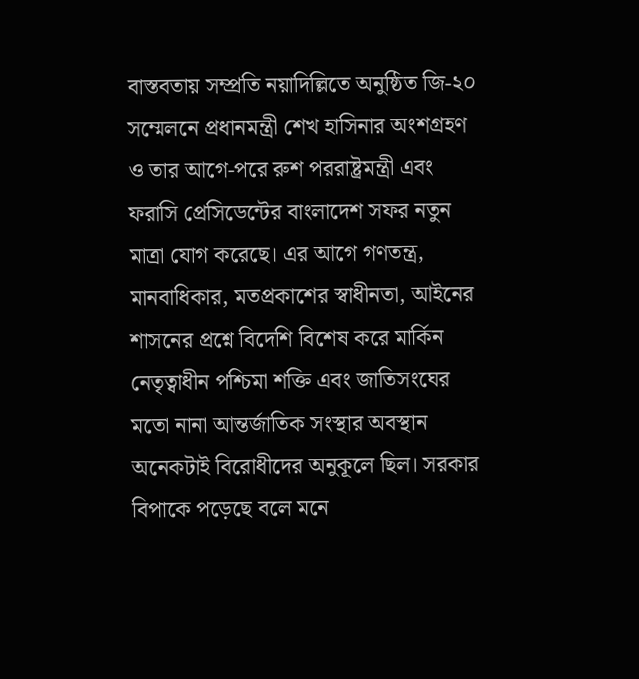বাস্তবতায় সম্প্রতি নয়াদিল্লিতে অনুষ্ঠিত জি-২০ সম্মেলনে প্রধানমন্ত্রী শেখ হাসিনার অংশগ্রহণ ও তার আগে-পরে রুশ পররাষ্ট্রমন্ত্রী এবং ফরাসি প্রেসিডেন্টের বাংলাদেশ সফর নতুন মাত্রা যোগ করেছে। এর আগে গণতন্ত্র, মানবাধিকার, মতপ্রকাশের স্বাধীনতা, আইনের শাসনের প্রশ্নে বিদেশি বিশেষ করে মার্কিন নেতৃত্বাধীন পশ্চিমা শক্তি এবং জাতিসংঘের মতো নানা আন্তর্জাতিক সংস্থার অবস্থান অনেকটাই বিরোধীদের অনুকূলে ছিল। সরকার বিপাকে পড়েছে বলে মনে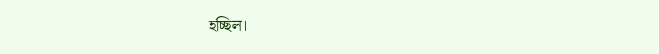হচ্ছিল।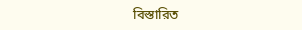বিস্তারিত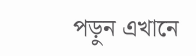পড়ুন এখানে